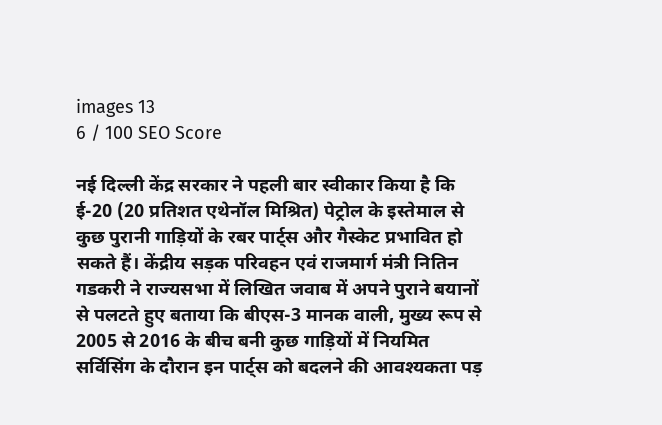images 13
6 / 100 SEO Score

नई दिल्ली केंद्र सरकार ने पहली बार स्वीकार किया है कि ई-20 (20 प्रतिशत एथेनॉल मिश्रित) पेट्रोल के इस्तेमाल से कुछ पुरानी गाड़ियों के रबर पार्ट्स और गैस्केट प्रभावित हो सकते हैं। केंद्रीय सड़क परिवहन एवं राजमार्ग मंत्री नितिन गडकरी ने राज्यसभा में लिखित जवाब में अपने पुराने बयानों से पलटते हुए बताया कि बीएस-3 मानक वाली, मुख्य रूप से 2005 से 2016 के बीच बनी कुछ गाड़ियों में नियमित सर्विसिंग के दौरान इन पार्ट्स को बदलने की आवश्यकता पड़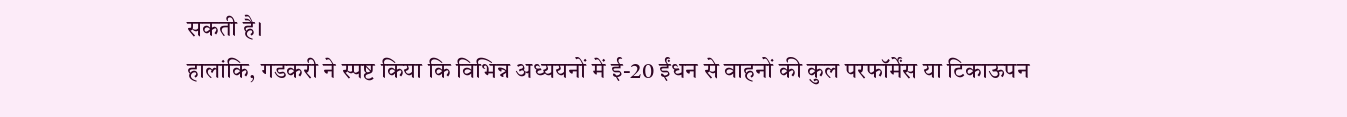सकती है।
हालांकि, गडकरी ने स्पष्ट किया कि विभिन्न अध्ययनों में ई-20 ईंधन से वाहनों की कुल परफॉर्मेंस या टिकाऊपन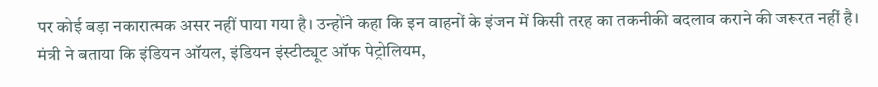पर कोई बड़ा नकारात्मक असर नहीं पाया गया है। उन्होंने कहा कि इन वाहनों के इंजन में किसी तरह का तकनीकी बदलाव कराने की जरूरत नहीं है।
मंत्री ने बताया कि इंडियन ऑयल, इंडियन इंस्टीट्यूट ऑफ पेट्रोलियम,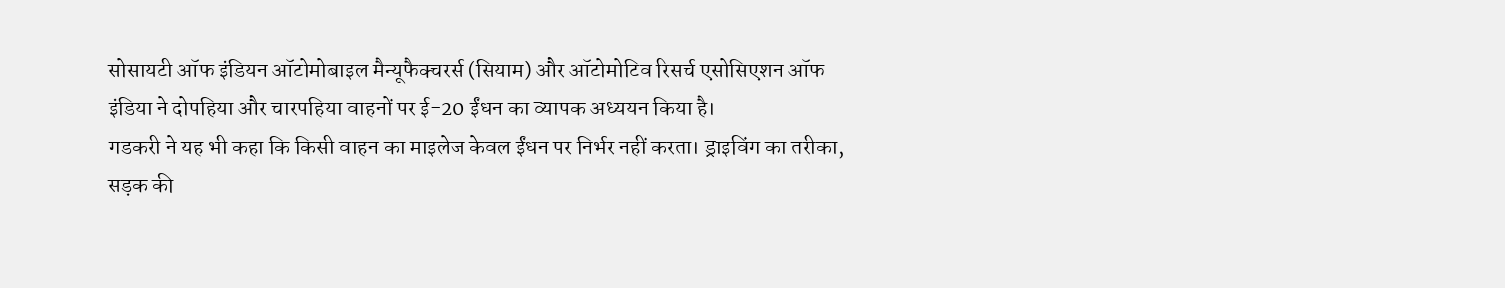सोसायटी ऑफ इंडियन ऑटोमोबाइल मैन्यूफैक्चरर्स (सियाम) और ऑटोमोटिव रिसर्च एसोसिएशन ऑफ इंडिया ने दोपहिया और चारपहिया वाहनों पर ई-20 ईंधन का व्यापक अध्ययन किया है।
गडकरी ने यह भी कहा कि किसी वाहन का माइलेज केवल ईंधन पर निर्भर नहीं करता। ड्राइविंग का तरीका, सड़क की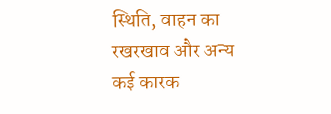स्थिति, वाहन का रखरखाव और अन्य कई कारक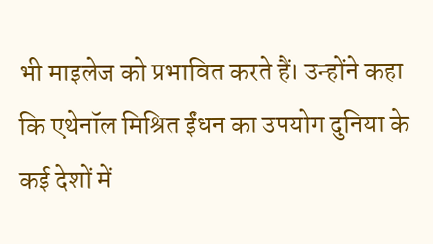भी माइलेज को प्रभावित करते हैं। उन्होंने कहा कि एथेनॉल मिश्रित ईंधन का उपयोग दुनिया के कई देशों में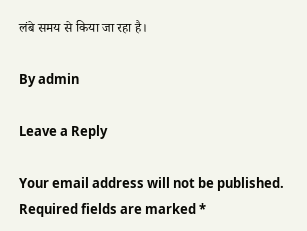लंबे समय से किया जा रहा है।

By admin

Leave a Reply

Your email address will not be published. Required fields are marked *